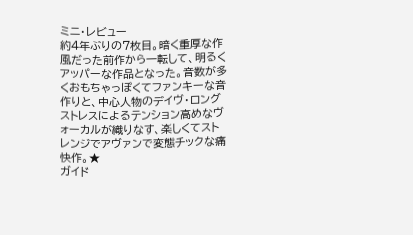ミニ・レビュー
約4年ぶりの7枚目。暗く重厚な作風だった前作から一転して、明るくアッパーな作品となった。音数が多くおもちゃっぽくてファンキーな音作りと、中心人物のデイヴ・ロングストレスによるテンション高めなヴォーカルが織りなす、楽しくてストレンジでアヴァンで変態チックな痛快作。★
ガイド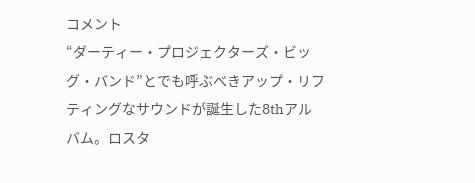コメント
“ダーティー・プロジェクターズ・ビッグ・バンド”とでも呼ぶべきアップ・リフティングなサウンドが誕生した8thアルバム。ロスタ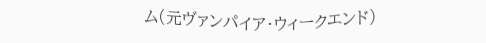ム(元ヴァンパイア・ウィークエンド)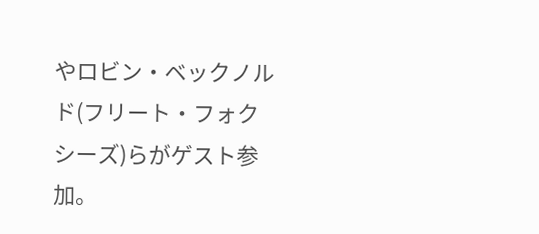やロビン・ベックノルド(フリート・フォクシーズ)らがゲスト参加。